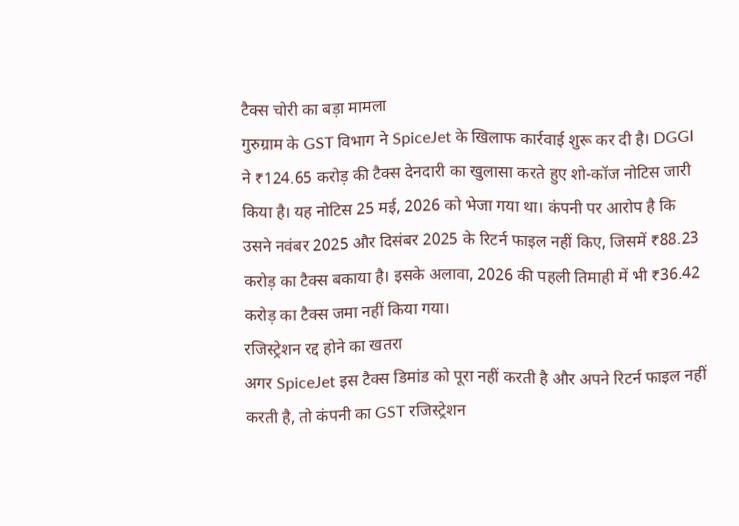टैक्स चोरी का बड़ा मामला
गुरुग्राम के GST विभाग ने SpiceJet के खिलाफ कार्रवाई शुरू कर दी है। DGGI ने ₹124.65 करोड़ की टैक्स देनदारी का खुलासा करते हुए शो-कॉज नोटिस जारी किया है। यह नोटिस 25 मई, 2026 को भेजा गया था। कंपनी पर आरोप है कि उसने नवंबर 2025 और दिसंबर 2025 के रिटर्न फाइल नहीं किए, जिसमें ₹88.23 करोड़ का टैक्स बकाया है। इसके अलावा, 2026 की पहली तिमाही में भी ₹36.42 करोड़ का टैक्स जमा नहीं किया गया।
रजिस्ट्रेशन रद्द होने का खतरा
अगर SpiceJet इस टैक्स डिमांड को पूरा नहीं करती है और अपने रिटर्न फाइल नहीं करती है, तो कंपनी का GST रजिस्ट्रेशन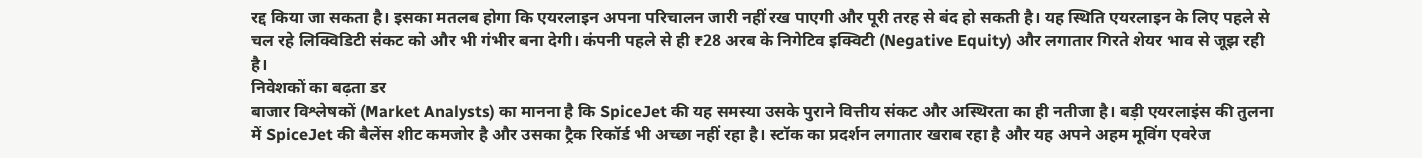रद्द किया जा सकता है। इसका मतलब होगा कि एयरलाइन अपना परिचालन जारी नहीं रख पाएगी और पूरी तरह से बंद हो सकती है। यह स्थिति एयरलाइन के लिए पहले से चल रहे लिक्विडिटी संकट को और भी गंभीर बना देगी। कंपनी पहले से ही ₹28 अरब के निगेटिव इक्विटी (Negative Equity) और लगातार गिरते शेयर भाव से जूझ रही है।
निवेशकों का बढ़ता डर
बाजार विश्लेषकों (Market Analysts) का मानना है कि SpiceJet की यह समस्या उसके पुराने वित्तीय संकट और अस्थिरता का ही नतीजा है। बड़ी एयरलाइंस की तुलना में SpiceJet की बैलेंस शीट कमजोर है और उसका ट्रैक रिकॉर्ड भी अच्छा नहीं रहा है। स्टॉक का प्रदर्शन लगातार खराब रहा है और यह अपने अहम मूविंग एवरेज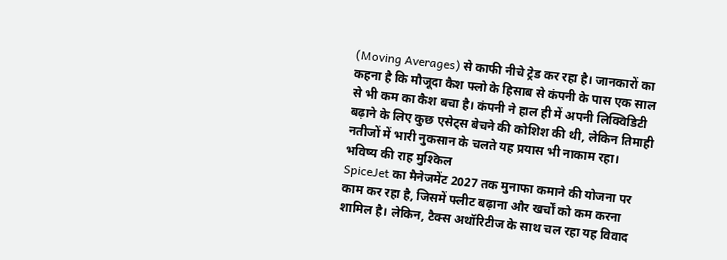(Moving Averages) से काफी नीचे ट्रेड कर रहा है। जानकारों का कहना है कि मौजूदा कैश फ्लो के हिसाब से कंपनी के पास एक साल से भी कम का कैश बचा है। कंपनी ने हाल ही में अपनी लिक्विडिटी बढ़ाने के लिए कुछ एसेट्स बेचने की कोशिश की थी, लेकिन तिमाही नतीजों में भारी नुकसान के चलते यह प्रयास भी नाकाम रहा।
भविष्य की राह मुश्किल
SpiceJet का मैनेजमेंट 2027 तक मुनाफा कमाने की योजना पर काम कर रहा है, जिसमें फ्लीट बढ़ाना और खर्चों को कम करना शामिल है। लेकिन, टैक्स अथॉरिटीज के साथ चल रहा यह विवाद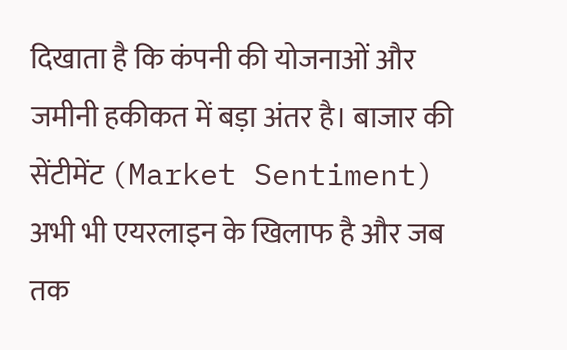दिखाता है कि कंपनी की योजनाओं और जमीनी हकीकत में बड़ा अंतर है। बाजार की सेंटीमेंट (Market Sentiment) अभी भी एयरलाइन के खिलाफ है और जब तक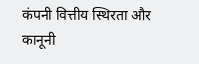कंपनी वित्तीय स्थिरता और कानूनी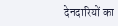देनदारियों का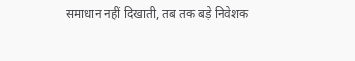समाधान नहीं दिखाती, तब तक बड़े निवेशक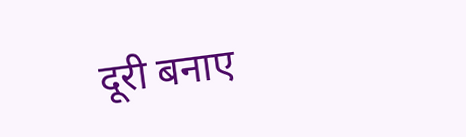दूरी बनाए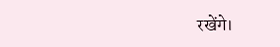रखेंगे।